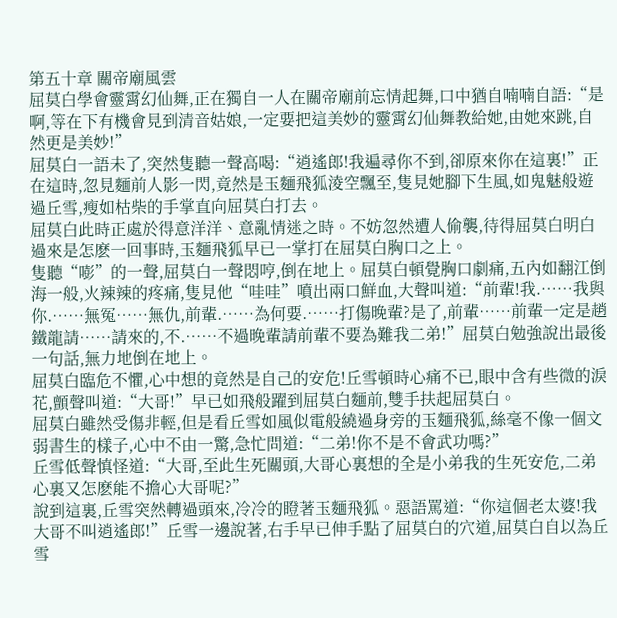第五十章 關帝廟風雲
屈莫白學會靈霄幻仙舞,正在獨自一人在關帝廟前忘情起舞,口中猶自喃喃自語:“是啊,等在下有機會見到清音姑娘,一定要把這美妙的靈霄幻仙舞教給她,由她來跳,自然更是美妙!”
屈莫白一語未了,突然隻聽一聲高喝:“逍遙郎!我遍尋你不到,卻原來你在這裏!”正在這時,忽見麵前人影一閃,竟然是玉麵飛狐淩空飄至,隻見她腳下生風,如鬼魅般遊過丘雪,瘦如枯柴的手掌直向屈莫白打去。
屈莫白此時正處於得意洋洋、意亂情迷之時。不妨忽然遭人偷襲,待得屈莫白明白過來是怎麽一回事時,玉麵飛狐早已一掌打在屈莫白胸口之上。
隻聽“嘭”的一聲,屈莫白一聲悶哼,倒在地上。屈莫白頓覺胸口劇痛,五內如翻江倒海一般,火辣辣的疼痛,隻見他“哇哇”噴出兩口鮮血,大聲叫道:“前輩!我.……我與你.……無冤……無仇,前輩.……為何要.……打傷晚輩?是了,前輩……前輩一定是趙鐵龍請……請來的,不.……不過晚輩請前輩不要為難我二弟!”屈莫白勉強說出最後一句話,無力地倒在地上。
屈莫白臨危不懼,心中想的竟然是自己的安危!丘雪頓時心痛不已,眼中含有些微的淚花,顫聲叫道:“大哥!”早已如飛般躍到屈莫白麵前,雙手扶起屈莫白。
屈莫白雖然受傷非輕,但是看丘雪如風似電般繞過身旁的玉麵飛狐,絲毫不像一個文弱書生的樣子,心中不由一驚,急忙問道:“二弟!你不是不會武功嗎?”
丘雪低聲慎怪道:“大哥,至此生死關頭,大哥心裏想的全是小弟我的生死安危,二弟心裏又怎麽能不擔心大哥呢?”
說到這裏,丘雪突然轉過頭來,冷冷的瞪著玉麵飛狐。惡語罵道:“你這個老太婆!我大哥不叫逍遙郎!”丘雪一邊說著,右手早已伸手點了屈莫白的穴道,屈莫白自以為丘雪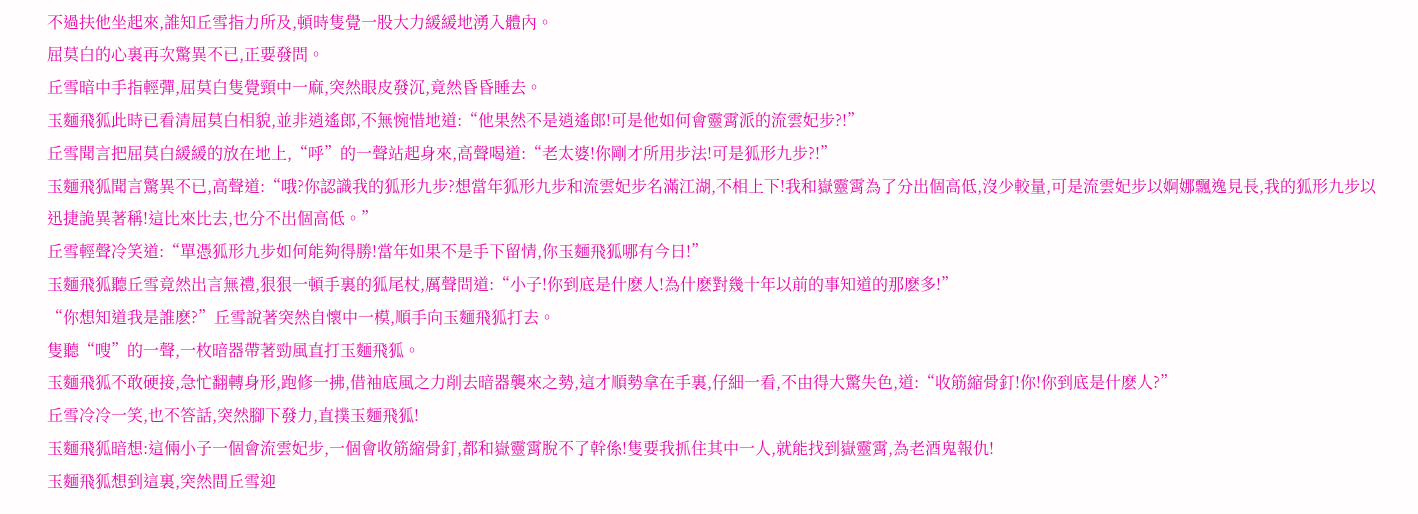不過扶他坐起來,誰知丘雪指力所及,頓時隻覺一股大力緩緩地湧入體內。
屈莫白的心裏再次驚異不已,正要發問。
丘雪暗中手指輕彈,屈莫白隻覺頸中一麻,突然眼皮發沉,竟然昏昏睡去。
玉麵飛狐此時已看清屈莫白相貌,並非逍遙郎,不無惋惜地道:“他果然不是逍遙郎!可是他如何會靈霄派的流雲妃步?!”
丘雪聞言把屈莫白緩緩的放在地上,“呼”的一聲站起身來,高聲喝道:“老太婆!你剛才所用步法!可是狐形九步?!”
玉麵飛狐聞言驚異不已,高聲道:“哦?你認識我的狐形九步?想當年狐形九步和流雲妃步名滿江湖,不相上下!我和嶽靈霄為了分出個高低,沒少較量,可是流雲妃步以婀娜飄逸見長,我的狐形九步以迅捷詭異著稱!這比來比去,也分不出個高低。”
丘雪輕聲冷笑道:“單憑狐形九步如何能夠得勝!當年如果不是手下留情,你玉麵飛狐哪有今日!”
玉麵飛狐聽丘雪竟然出言無禮,狠狠一頓手裏的狐尾杖,厲聲問道:“小子!你到底是什麽人!為什麽對幾十年以前的事知道的那麽多!”
“你想知道我是誰麽?”丘雪說著突然自懷中一模,順手向玉麵飛狐打去。
隻聽“嗖”的一聲,一枚暗器帶著勁風直打玉麵飛狐。
玉麵飛狐不敢硬接,急忙翻轉身形,跑修一拂,借袖底風之力削去暗器襲來之勢,這才順勢拿在手裏,仔細一看,不由得大驚失色,道:“收筋縮骨釘!你!你到底是什麽人?”
丘雪冷冷一笑,也不答話,突然腳下發力,直撲玉麵飛狐!
玉麵飛狐暗想:這倆小子一個會流雲妃步,一個會收筋縮骨釘,都和嶽靈霄脫不了幹係!隻要我抓住其中一人,就能找到嶽靈霄,為老酒鬼報仇!
玉麵飛狐想到這裏,突然間丘雪迎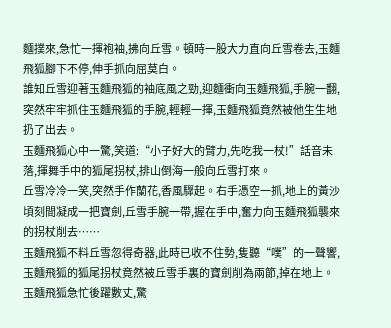麵撲來,急忙一揮袍袖,拂向丘雪。頓時一股大力直向丘雪卷去,玉麵飛狐腳下不停,伸手抓向屈莫白。
誰知丘雪迎著玉麵飛狐的袖底風之勁,迎麵衝向玉麵飛狐,手腕一翻,突然牢牢抓住玉麵飛狐的手腕,輕輕一揮,玉麵飛狐竟然被他生生地扔了出去。
玉麵飛狐心中一驚,笑道:“小子好大的臂力,先吃我一杖!”話音未落,揮舞手中的狐尾拐杖,排山倒海一般向丘雪打來。
丘雪冷冷一笑,突然手作蘭花,香風驟起。右手憑空一抓,地上的黃沙頃刻間凝成一把寶劍,丘雪手腕一帶,握在手中,奮力向玉麵飛狐襲來的拐杖削去……
玉麵飛狐不料丘雪忽得奇器,此時已收不住勢,隻聽“噗”的一聲響,玉麵飛狐的狐尾拐杖竟然被丘雪手裏的寶劍削為兩節,掉在地上。
玉麵飛狐急忙後躍數丈,驚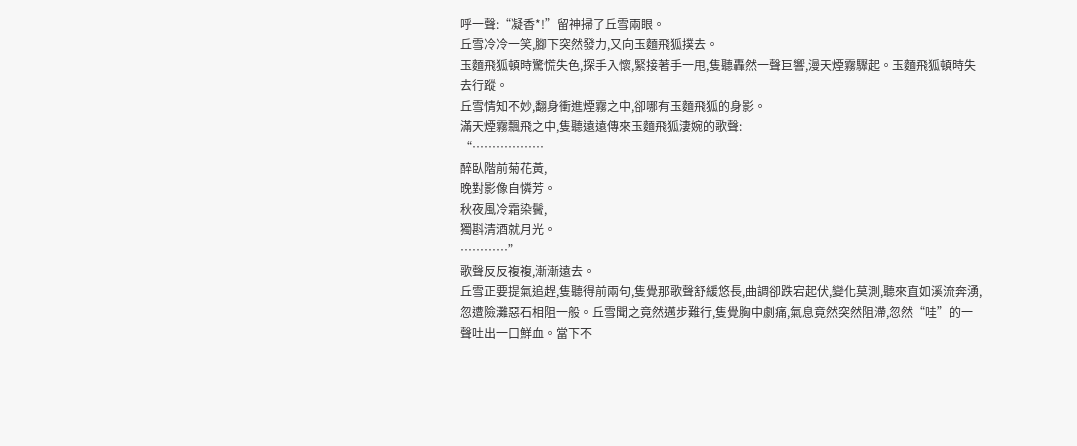呼一聲:“凝香*!”留神掃了丘雪兩眼。
丘雪冷冷一笑,腳下突然發力,又向玉麵飛狐撲去。
玉麵飛狐頓時驚慌失色,探手入懷,緊接著手一甩,隻聽轟然一聲巨響,漫天煙霧驟起。玉麵飛狐頓時失去行蹤。
丘雪情知不妙,翻身衝進煙霧之中,卻哪有玉麵飛狐的身影。
滿天煙霧飄飛之中,隻聽遠遠傳來玉麵飛狐淒婉的歌聲:
“………………
醉臥階前菊花黃,
晚對影像自憐芳。
秋夜風冷霜染鬢,
獨斟清酒就月光。
…………”
歌聲反反複複,漸漸遠去。
丘雪正要提氣追趕,隻聽得前兩句,隻覺那歌聲舒緩悠長,曲調卻跌宕起伏,變化莫測,聽來直如溪流奔湧,忽遭險灘惡石相阻一般。丘雪聞之竟然邁步難行,隻覺胸中劇痛,氣息竟然突然阻滯,忽然“哇”的一聲吐出一口鮮血。當下不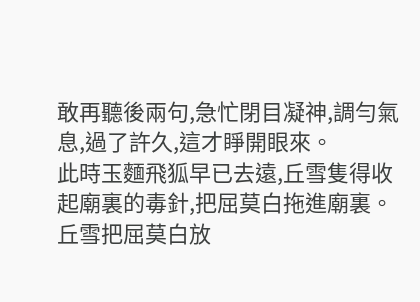敢再聽後兩句,急忙閉目凝神,調勻氣息,過了許久,這才睜開眼來。
此時玉麵飛狐早已去遠,丘雪隻得收起廟裏的毒針,把屈莫白拖進廟裏。
丘雪把屈莫白放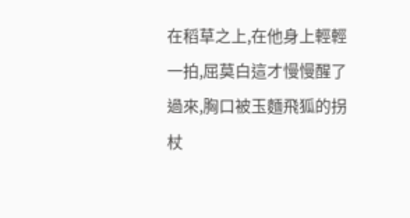在稻草之上,在他身上輕輕一拍,屈莫白這才慢慢醒了過來,胸口被玉麵飛狐的拐杖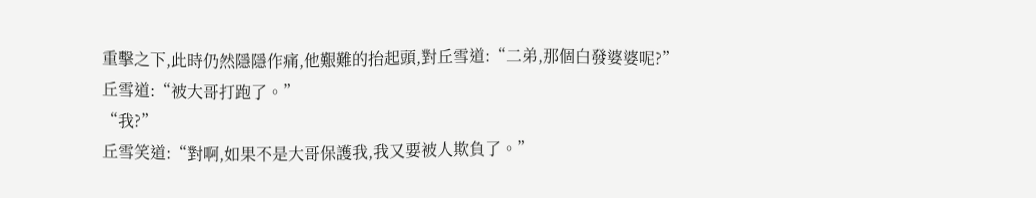重擊之下,此時仍然隱隱作痛,他艱難的抬起頭,對丘雪道:“二弟,那個白發婆婆呢?”
丘雪道:“被大哥打跑了。”
“我?”
丘雪笑道:“對啊,如果不是大哥保護我,我又要被人欺負了。”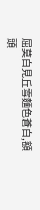屈莫白見丘雪麵色蒼白,額頭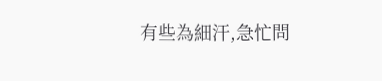有些為細汗,急忙問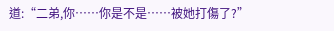道:“二弟,你……你是不是……被她打傷了?”